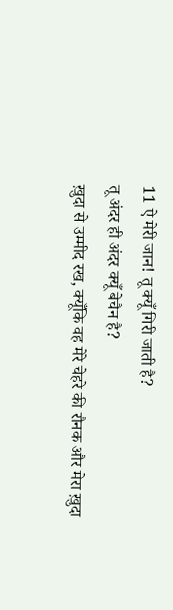11 ऐ मेरी जान! तू क्यूँ गिरी जाती है?
तू अंदर ही अंदर क्यूँ बेचैन है?
ख़ुदा से उम्मीद रख, क्यूँकि वह मेरे चेहरे की रौनक और मेरा ख़ुदा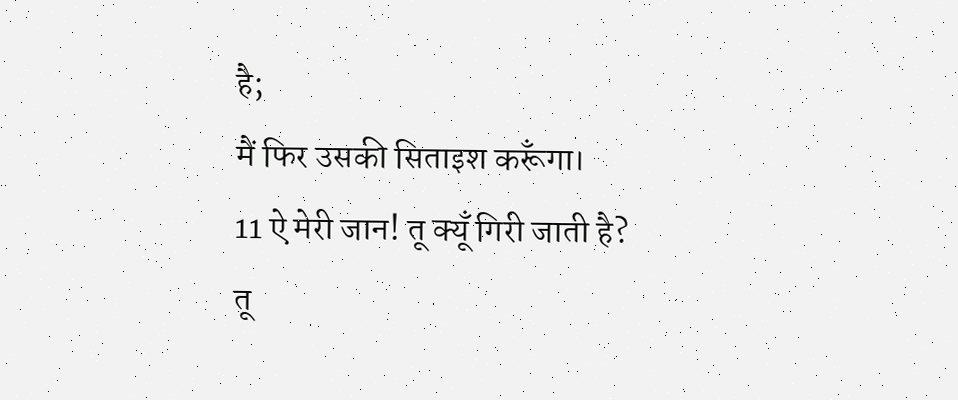है;
मैं फिर उसकी सिताइश करूँगा।
11 ऐ मेरी जान! तू क्यूँ गिरी जाती है?
तू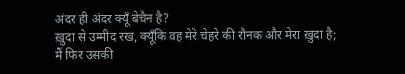अंदर ही अंदर क्यूँ बेचैन है?
ख़ुदा से उम्मीद रख, क्यूँकि वह मेरे चेहरे की रौनक और मेरा ख़ुदा है;
मैं फिर उसकी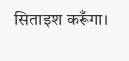सिताइश करूँगा।